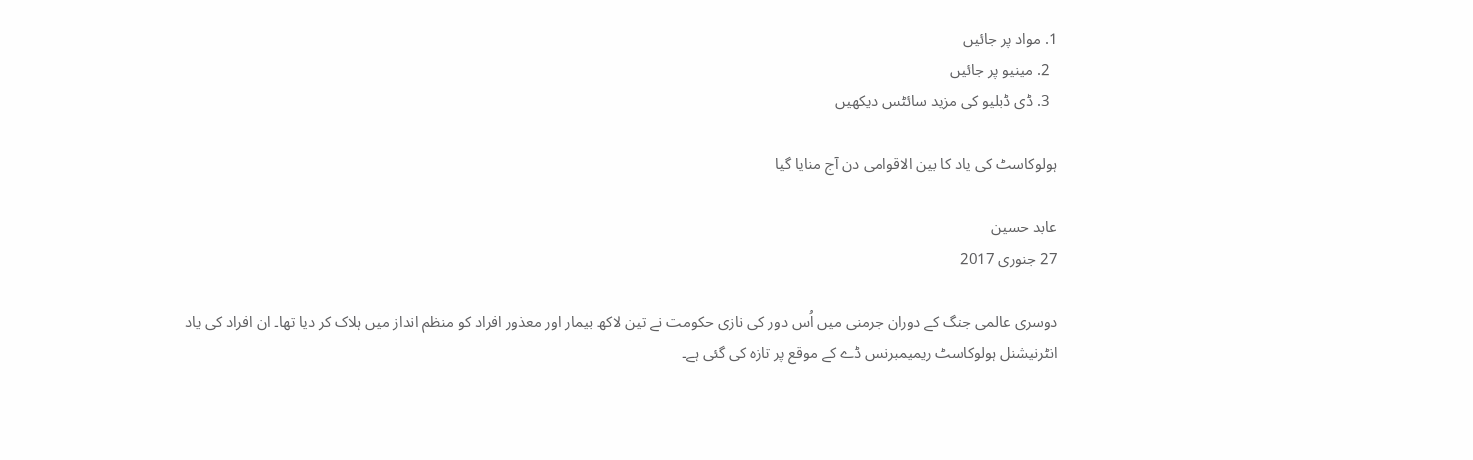1. مواد پر جائیں
  2. مینیو پر جائیں
  3. ڈی ڈبلیو کی مزید سائٹس دیکھیں

ہولوکاسٹ کی یاد کا بین الاقوامی دن آج منایا گیا

عابد حسین
27 جنوری 2017

دوسری عالمی جنگ کے دوران جرمنی میں اُس دور کی نازی حکومت نے تین لاکھ بیمار اور معذور افراد کو منظم انداز میں ہلاک کر دیا تھا۔ ان افراد کی یاد انٹرنیشنل ہولوکاسٹ ریمیمبرنس ڈے کے موقع پر تازہ کی گئی ہے۔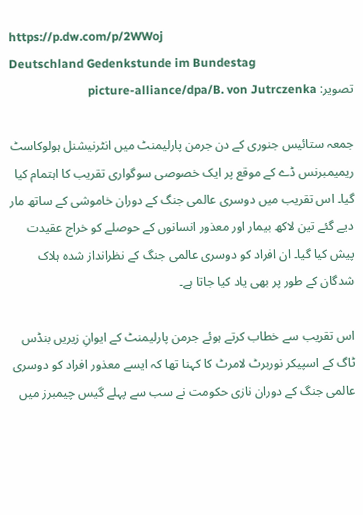https://p.dw.com/p/2WWoj
Deutschland Gedenkstunde im Bundestag
تصویر: picture-alliance/dpa/B. von Jutrczenka

جمعہ ستائیس جنوری کے دن جرمن پارلیمنٹ میں انٹرنیشنل ہولوکاسٹ ریمیمبرنس ڈے کے موقع پر ایک خصوصی سوگواری تقریب کا اہتمام کیا گیا۔ اس تقریب میں دوسری عالمی جنگ کے دوران خاموشی کے ساتھ مار  دیے گئے تین لاکھ بیمار اور معذور انسانوں کے حوصلے کو خراج عقیدت پیش کیا گیا۔ ان افراد کو دوسری عالمی جنگ کے نظرانداز شدہ ہلاک شدگان کے طور پر بھی یاد کیا جاتا ہے۔

اس تقریب سے خطاب کرتے ہوئے جرمن پارلیمنٹ کے ایوانِ زیریں بنڈس ٹاگ کے اسپیکر نوربرٹ لامرٹ کا کہنا تھا کہ ایسے معذور افراد کو دوسری عالمی جنگ کے دوران نازی حکومت نے سب سے پہلے گیس چیمبرز میں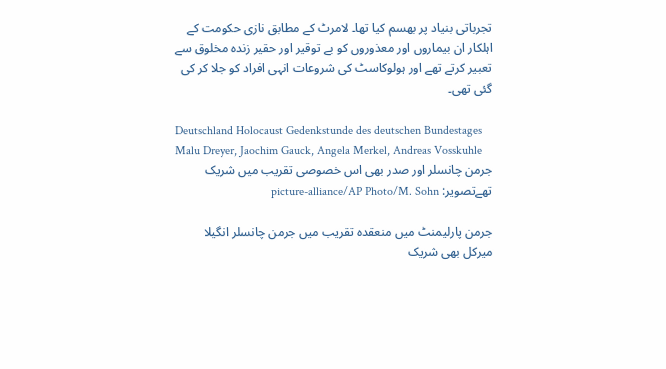تجرباتی بنیاد پر بھسم کیا تھا۔ لامرٹ کے مطابق نازی حکومت کے اہلکار ان بیماروں اور معذوروں کو بے توقیر اور حقیر زندہ مخلوق سے تعبیر کرتے تھے اور ہولوکاسٹ کی شروعات انہی افراد کو جلا کر کی گئی تھی۔

Deutschland Holocaust Gedenkstunde des deutschen Bundestages Malu Dreyer, Jaochim Gauck, Angela Merkel, Andreas Vosskuhle
جرمن چانسلر اور صدر بھی اس خصوصی تقریب میں شریک تھےتصویر: picture-alliance/AP Photo/M. Sohn

جرمن پارلیمنٹ میں منعقدہ تقریب میں جرمن چانسلر انگیلا میرکل بھی شریک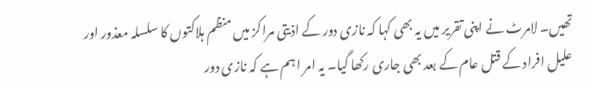تھیں۔ لامرٹ نے اپنی تقریر میں یہ بھی کہا کہ نازی دور کے اذیتی مراکز میں منظم ہلاکتوں کا سلسلہ معذور اور علیل افراد کے قتل عام کے بعد بھی جاری رکھا گیا۔ یہ امر اہم ہے کہ نازی دور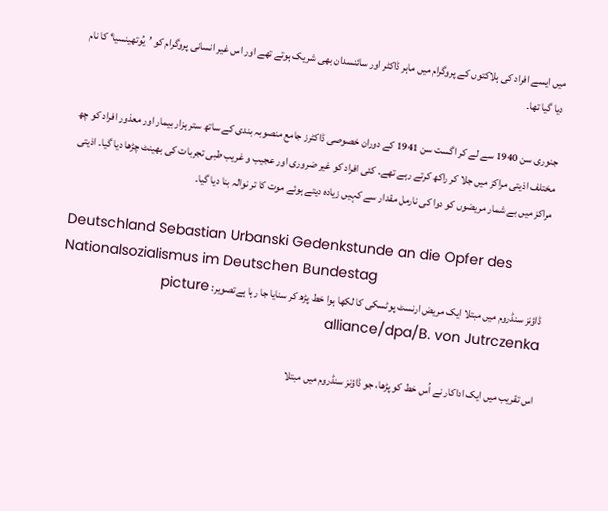میں ایسے افراد کی ہلاکتوں کے پروگرام میں ماہر ڈاکٹر اور سائنسدان بھی شریک ہوتے تھے اور اس غیر انسانی پروگرام کو ’یُوتھینسیا‘ کا نام دیا گیا تھا۔

جنوری سن 1940 سے لے کر اگست سن 1941 کے دوران خصوصی ڈاکٹرز جامع منصوبہ بندی کے ساتھ ستر ہزار بیمار اور معذور افراد کو چھ مختلف اذیتی مراکز میں جلا کر راکھ کرتے رہے تھے۔ کئی افراد کو غیر ضروری اور عجیب و غریب طبی تجربات کی بھینٹ چڑھا دیا گیا۔ اذیتی مراکز میں بے شمار مریضوں کو دوا کی نارمل مقدار سے کہیں زیادہ دیتے ہوئے موت کا تر نوالہ بنا دیا گیا۔

Deutschland Sebastian Urbanski Gedenkstunde an die Opfer des Nationalsozialismus im Deutschen Bundestag
ڈاؤنز سنڈروم میں مبتلا ایک مریض ارنسٹ پوٹسکی کا لکھا ہوا خط پڑھ کر سنایا جا رہا ہےتصویر: picture alliance/dpa/B. von Jutrczenka

اس تقریب میں ایک اداکار نے اُس خط کو پڑھا، جو ڈاؤنز سنڈروم میں مبتلا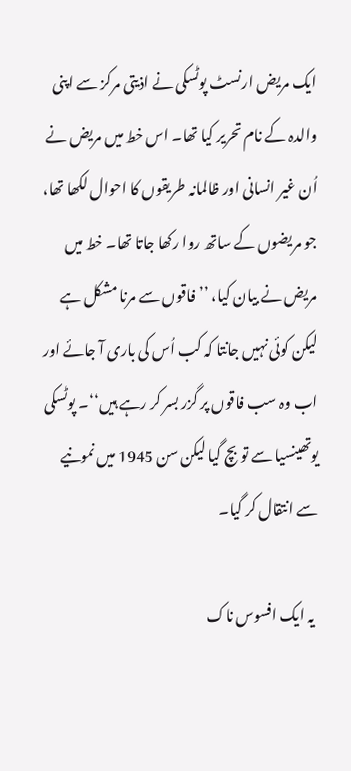ایک مریض ارنسٹ پوٹسکی نے اذیتی مرکز سے اپنی والدہ کے نام تحریر کیا تھا۔ اس خط میں مریض نے اُن غیر انسانی اور ظالمانہ طریقوں کا احوال لکھا تھا، جو مریضوں کے ساتھ روا رکھا جاتا تھا۔ خط میں مریض نے بیان کیا، ’’فاقوں سے مرنا مشکل ہے لیکن کوئی نہیں جانتا کہ کب اُس کی باری آ جائے اور اب وہ سب فاقوں پر گزر بسر کر رہے ہیں‘‘۔ پوٹسکی یوتھینسیا سے تو بچ گیا لیکن سن 1945 میں نمونیے سے انتقال کر گیا۔

 یہ ایک افسوس ناک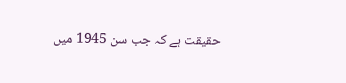حقیقت ہے کہ جب سن 1945 میں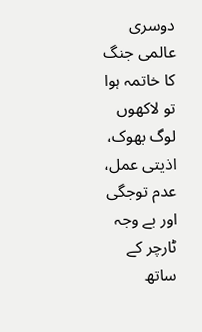دوسری عالمی جنگ کا خاتمہ ہوا تو لاکھوں لوگ بھوک، اذیتی عمل، عدم توجگی اور بے وجہ ٹارچر کے ساتھ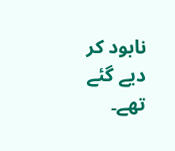نابود کر دیے گئے تھے۔